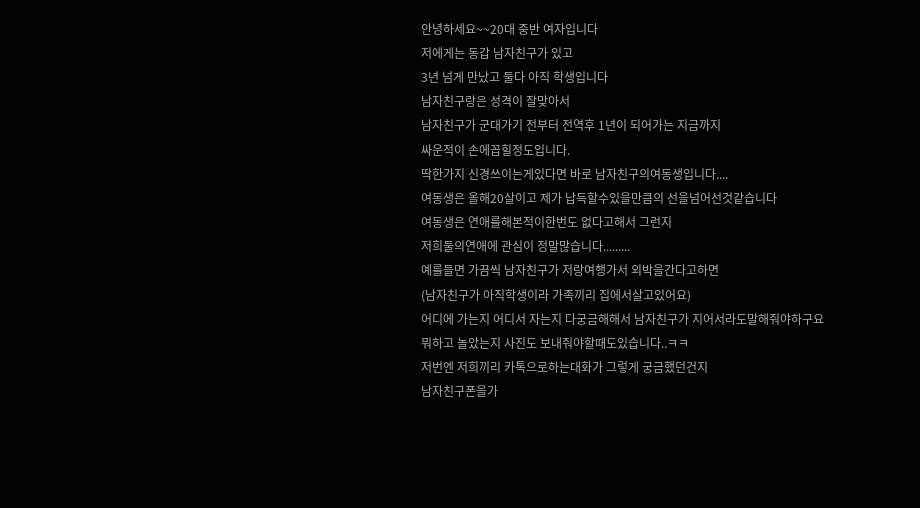안녕하세요~~20대 중반 여자입니다
저에게는 동갑 남자친구가 있고
3년 넘게 만났고 둘다 아직 학생입니다
남자친구랑은 성격이 잘맞아서
남자친구가 군대가기 전부터 전역후 1년이 되어가는 지금까지
싸운적이 손에꼽힐정도입니다.
딱한가지 신경쓰이는게있다면 바로 남자친구의여동생입니다....
여동생은 올해20살이고 제가 납득할수있을만큼의 선을넘어선것같습니다
여동생은 연애를해본적이한번도 없다고해서 그런지
저희둘의연애에 관심이 정말많습니다.........
예를들면 가끔씩 남자친구가 저랑여행가서 외박을간다고하면
(남자친구가 아직학생이라 가족끼리 집에서살고있어요)
어디에 가는지 어디서 자는지 다궁금해해서 남자친구가 지어서라도말해줘야하구요
뭐하고 놀았는지 사진도 보내줘야할때도있습니다..ㅋㅋ
저번엔 저희끼리 카톡으로하는대화가 그렇게 궁금했던건지
남자친구폰을가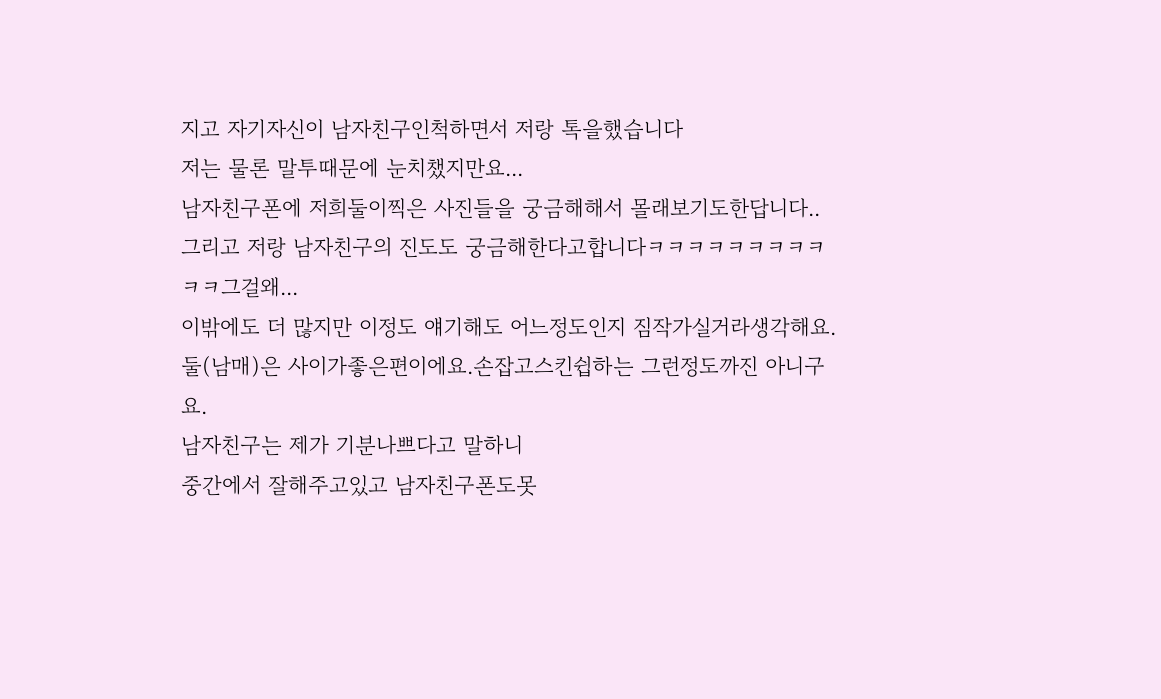지고 자기자신이 남자친구인척하면서 저랑 톡을했습니다
저는 물론 말투때문에 눈치챘지만요...
남자친구폰에 저희둘이찍은 사진들을 궁금해해서 몰래보기도한답니다..
그리고 저랑 남자친구의 진도도 궁금해한다고합니다ㅋㅋㅋㅋㅋㅋㅋㅋㅋㅋㅋ그걸왜...
이밖에도 더 많지만 이정도 얘기해도 어느정도인지 짐작가실거라생각해요.
둘(남매)은 사이가좋은편이에요.손잡고스킨쉽하는 그런정도까진 아니구요.
남자친구는 제가 기분나쁘다고 말하니
중간에서 잘해주고있고 남자친구폰도못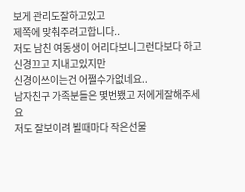보게 관리도잘하고있고
제쪽에 맞춰주려고합니다..
저도 남친 여동생이 어리다보니그런다보다 하고 신경끄고 지내고있지만
신경이쓰이는건 어쩔수가없네요..
남자친구 가족분들은 몇번뵀고 저에게잘해주세요
저도 잘보이려 뵐때마다 작은선물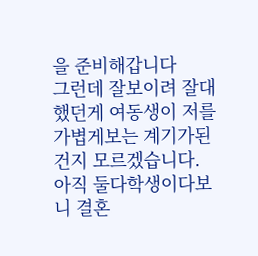을 준비해갑니다
그런데 잘보이려 잘대했던게 여동생이 저를 가볍게보는 계기가된건지 모르겠습니다.
아직 둘다학생이다보니 결혼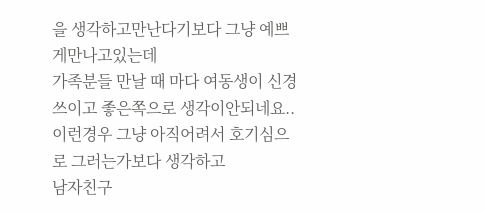을 생각하고만난다기보다 그냥 예쁘게만나고있는데
가족분들 만날 때 마다 여동생이 신경쓰이고 좋은쪽으로 생각이안되네요..
이런경우 그냥 아직어려서 호기심으로 그러는가보다 생각하고
남자친구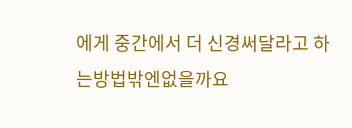에게 중간에서 더 신경써달라고 하는방법밖엔없을까요